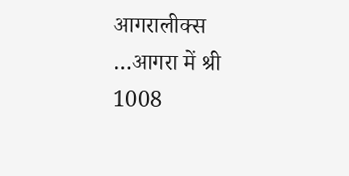आगरालीक्स …आगरा में श्री 1008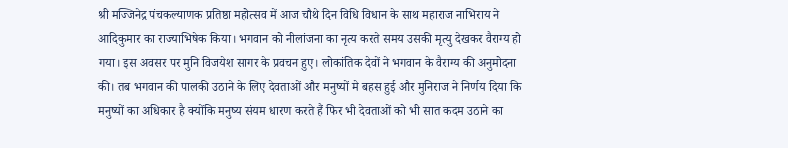श्री मज्जिनेद्र पंचकल्याणक प्रतिष्ठा महोत्सव में आज चौथे दिन विधि विधान के साथ महाराज नाभिराय ने आदिकुमार का राज्याभिषेक किया। भगवान को नीलांजना का नृत्य करते समय उसकी मृत्यु देखकर वैराग्य हो गया। इस अवसर पर मुनि विजयेश सागर के प्रवचन हुए। लोकांतिक देवों ने भगवान के वैराग्य की अनुमोदना की। तब भगवान की पालकी उठाने के लिए देवताओं और मनुष्यों मे बहस हुई और मुनिराज ने निर्णय दिया कि मनुष्यों का अधिकार है क्योंकि मनुष्य संयम धारण करते हैं फिर भी देवताओं को भी सात कदम उठाने का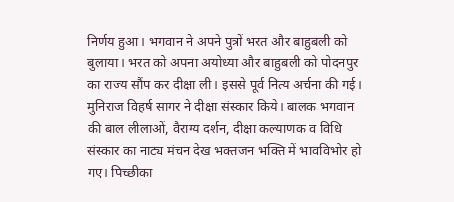निर्णय हुआ। भगवान ने अपने पुत्रों भरत और बाहुबली को बुलाया। भरत को अपना अयोध्या और बाहुबली को पोदनपुर का राज्य सौंप कर दीक्षा ली। इससे पूर्व नित्य अर्चना की गई।
मुनिराज विहर्ष सागर ने दीक्षा संस्कार किये। बालक भगवान की बाल लीलाओं, वैराग्य दर्शन, दीक्षा कल्याणक व विधि संस्कार का नाट्य मंचन देख भक्तजन भक्ति में भावविभोर हो गए। पिच्छीका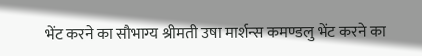भेंट करने का सौभाग्य श्रीमती उषा मार्शन्स कमण्डलु भेंट करने का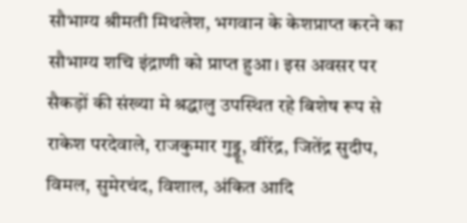सौभाग्य श्रीमती मिथलेश, भगवान के केशप्राप्त करने का सौभाग्य शचि इंद्राणी को प्राप्त हुआ। इस अवसर पर सैकड़ों की संख्या मे श्रद्धालु उपस्थित रहे बिशेष रूप से राकेश परदेवाले, राजकुमार गुड्डू, वीरेंद्र, जितेंद्र सुदीप, विमल, सुमेरचंद, विशाल, अंकित आदि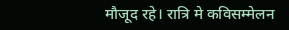मौजूद रहे। रात्रि मे कविसम्मेलन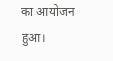का आयोजन हुआ।